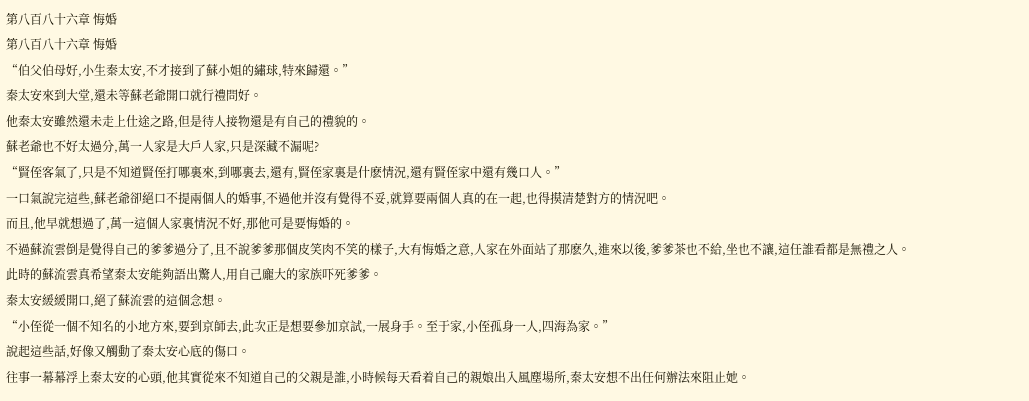第八百八十六章 悔婚
第八百八十六章 悔婚
“伯父伯母好,小生秦太安,不才接到了蘇小姐的繡球,特來歸還。”
秦太安來到大堂,還未等蘇老爺開口就行禮問好。
他秦太安雖然還未走上仕途之路,但是待人接物還是有自己的禮貌的。
蘇老爺也不好太過分,萬一人家是大戶人家,只是深藏不漏呢?
“賢侄客氣了,只是不知道賢侄打哪裏來,到哪裏去,還有,賢侄家裏是什麽情況,還有賢侄家中還有幾口人。”
一口氣說完這些,蘇老爺卻絕口不提兩個人的婚事,不過他并沒有覺得不妥,就算要兩個人真的在一起,也得摸清楚對方的情況吧。
而且,他早就想過了,萬一這個人家裏情況不好,那他可是要悔婚的。
不過蘇流雲倒是覺得自己的爹爹過分了,且不說爹爹那個皮笑肉不笑的樣子,大有悔婚之意,人家在外面站了那麽久,進來以後,爹爹茶也不給,坐也不讓,這任誰看都是無禮之人。
此時的蘇流雲真希望秦太安能夠語出驚人,用自己龐大的家族吓死爹爹。
秦太安緩緩開口,絕了蘇流雲的這個念想。
“小侄從一個不知名的小地方來,要到京師去,此次正是想要參加京試,一展身手。至于家,小侄孤身一人,四海為家。”
說起這些話,好像又觸動了秦太安心底的傷口。
往事一幕幕浮上秦太安的心頭,他其實從來不知道自己的父親是誰,小時候每天看着自己的親娘出入風塵場所,秦太安想不出任何辦法來阻止她。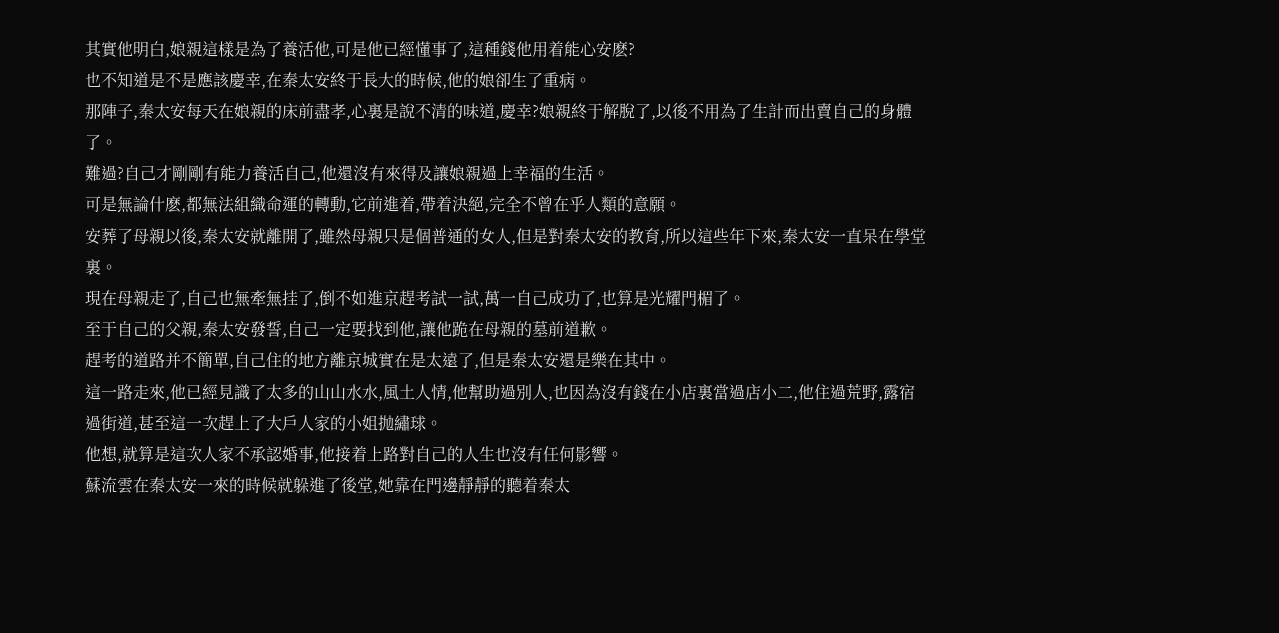其實他明白,娘親這樣是為了養活他,可是他已經懂事了,這種錢他用着能心安麽?
也不知道是不是應該慶幸,在秦太安終于長大的時候,他的娘卻生了重病。
那陣子,秦太安每天在娘親的床前盡孝,心裏是說不清的味道,慶幸?娘親終于解脫了,以後不用為了生計而出賣自己的身體了。
難過?自己才剛剛有能力養活自己,他還沒有來得及讓娘親過上幸福的生活。
可是無論什麽,都無法組織命運的轉動,它前進着,帶着決絕,完全不曾在乎人類的意願。
安葬了母親以後,秦太安就離開了,雖然母親只是個普通的女人,但是對秦太安的教育,所以這些年下來,秦太安一直呆在學堂裏。
現在母親走了,自己也無牽無挂了,倒不如進京趕考試一試,萬一自己成功了,也算是光耀門楣了。
至于自己的父親,秦太安發誓,自己一定要找到他,讓他跪在母親的墓前道歉。
趕考的道路并不簡單,自己住的地方離京城實在是太遠了,但是秦太安還是樂在其中。
這一路走來,他已經見識了太多的山山水水,風土人情,他幫助過別人,也因為沒有錢在小店裏當過店小二,他住過荒野,露宿過街道,甚至這一次趕上了大戶人家的小姐抛繡球。
他想,就算是這次人家不承認婚事,他接着上路對自己的人生也沒有任何影響。
蘇流雲在秦太安一來的時候就躲進了後堂,她靠在門邊靜靜的聽着秦太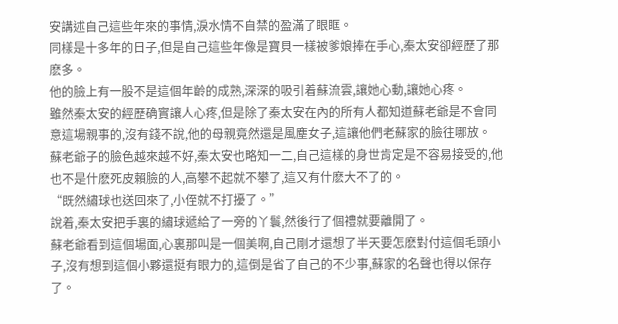安講述自己這些年來的事情,淚水情不自禁的盈滿了眼眶。
同樣是十多年的日子,但是自己這些年像是寶貝一樣被爹娘捧在手心,秦太安卻經歷了那麽多。
他的臉上有一股不是這個年齡的成熟,深深的吸引着蘇流雲,讓她心動,讓她心疼。
雖然秦太安的經歷确實讓人心疼,但是除了秦太安在內的所有人都知道蘇老爺是不會同意這場親事的,沒有錢不說,他的母親竟然還是風塵女子,這讓他們老蘇家的臉往哪放。
蘇老爺子的臉色越來越不好,秦太安也略知一二,自己這樣的身世肯定是不容易接受的,他也不是什麽死皮賴臉的人,高攀不起就不攀了,這又有什麽大不了的。
“既然繡球也送回來了,小侄就不打擾了。”
說着,秦太安把手裏的繡球遞給了一旁的丫鬟,然後行了個禮就要離開了。
蘇老爺看到這個場面,心裏那叫是一個美啊,自己剛才還想了半天要怎麽對付這個毛頭小子,沒有想到這個小夥還挺有眼力的,這倒是省了自己的不少事,蘇家的名聲也得以保存了。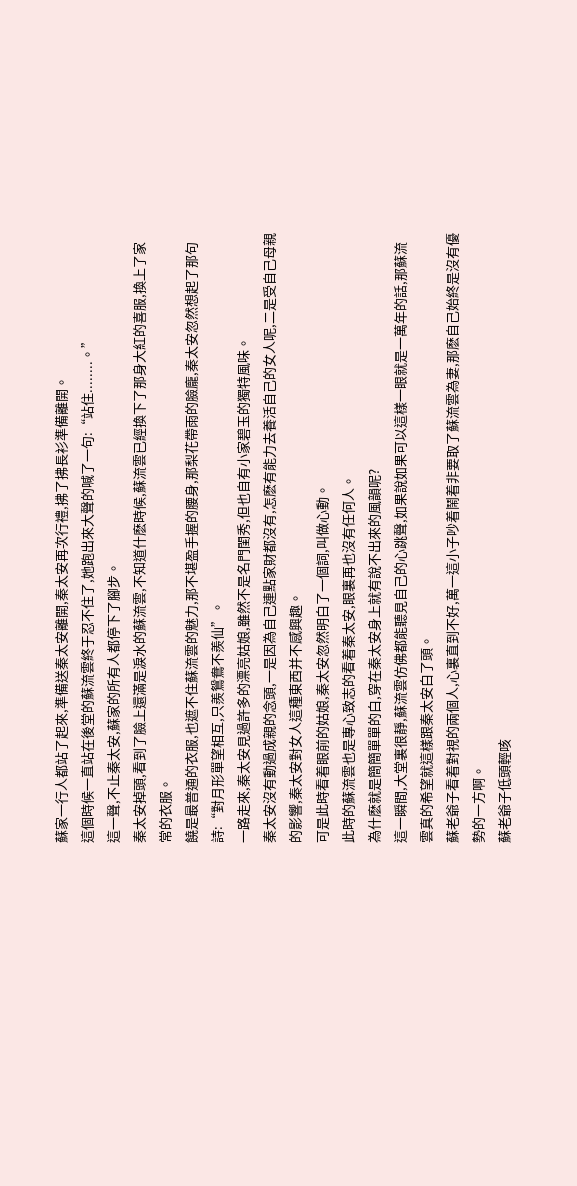蘇家一行人都站了起來,準備送秦太安離開,秦太安再次行禮,拂了拂長衫準備離開。
這個時候一直站在後堂的蘇流雲終于忍不住了,她跑出來大聲的喊了一句:“站住........。”
這一聲,不止秦太安,蘇家的所有人都停下了腳步。
秦太安掉頭,看到了臉上還滿是淚水的蘇流雲,不知道什麽時候,蘇流雲已經換下了那身大紅的喜服,換上了家常的衣服。
饒是最普通的衣服,也遮不住蘇流雲的魅力,那不堪盈手握的腰身,那梨花帶雨的臉龐,秦太安忽然想起了那句詩:“對月形單望相互,只羨鴛鴦不羨仙”。
一路走來,秦太安見過許多的漂亮姑娘,雖然不是名門閨秀,但也自有小家碧玉的獨特風味。
秦太安沒有動過成親的念頭,一是因為自己連點家財都沒有,怎麽有能力去養活自己的女人呢,二是受自己母親的影響,秦太安對女人這種東西并不感興趣。
可是此時看着眼前的姑娘,秦太安忽然明白了一個詞,叫做心動。
此時的蘇流雲也是專心致志的看着秦太安,眼裏再也沒有任何人。
為什麽就是簡簡單單的白,穿在秦太安身上就有說不出來的風韻呢?
這一瞬間,大堂裏很靜,蘇流雲仿佛都能聽見自己的心跳聲,如果說如果可以這樣一眼就是一萬年的話,那蘇流雲真的希望就這樣跟秦太安白了頭。
蘇老爺子看着對視的兩個人,心裏直到不好,萬一這小子吵着鬧着非要取了蘇流雲為妻,那麽自己始終是沒有優勢的一方啊。
蘇老爺子低頭輕咳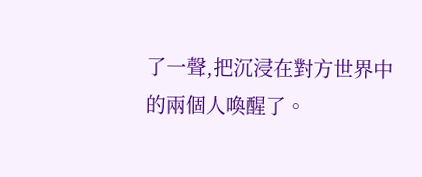了一聲,把沉浸在對方世界中的兩個人喚醒了。